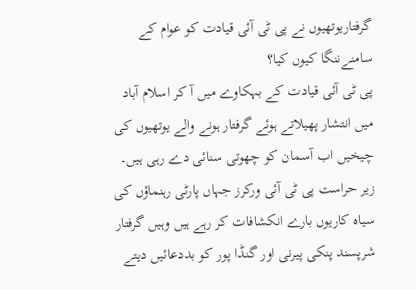گرفتاریوتھیوں نے پی ٹی آئی قیادت کو عوام کے سامنےننگا کیوں کیا؟
پی ٹی آئی قیادت کے بہکاوے میں آ کر اسلام آباد میں انتشار پھیلاتے ہوئے گرفتار ہونے والے یوتھیوں کی چیخیں اب آسمان کو چھوتی سنائی دے رہی ہیں۔ زیر حراست پی ٹی آئی ورکرز جہاں پارٹی رہنماؤں کی سیاہ کاریوں بارے انکشافات کر رہے ہیں وہیں گرفتار شرپسند پنکی پیرنی اور گنڈا پور کو بددعائیں دیتے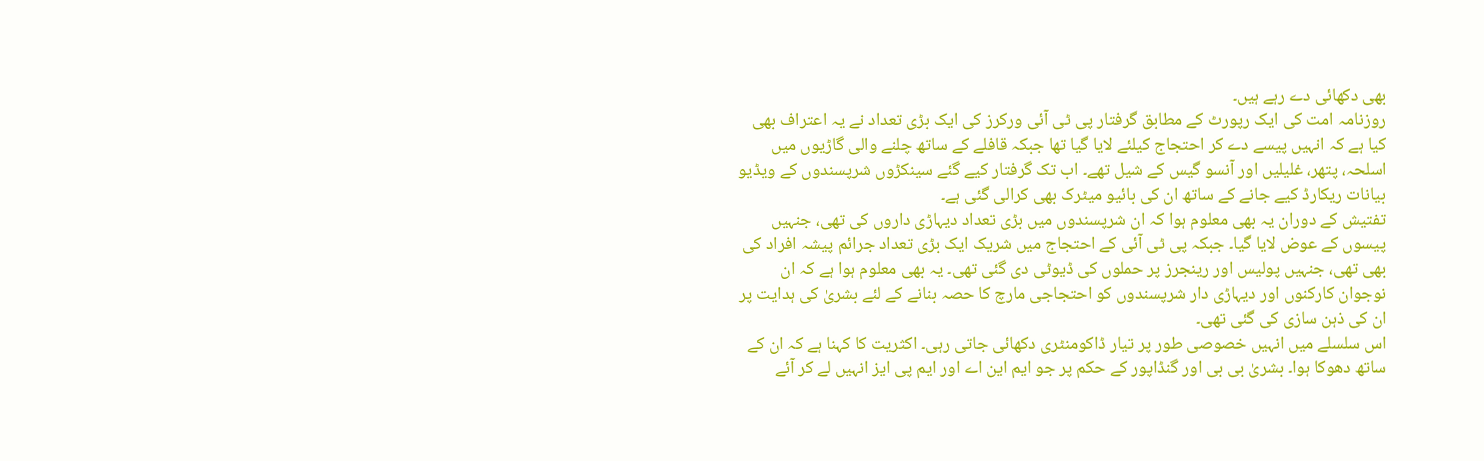بھی دکھائی دے رہے ہیں۔
روزنامہ امت کی ایک رپورٹ کے مطابق گرفتار پی ٹی آئی ورکرز کی ایک بڑی تعداد نے یہ اعتراف بھی کیا ہے کہ انہیں پیسے دے کر احتجاج کیلئے لایا گیا تھا جبکہ قافلے کے ساتھ چلنے والی گاڑیوں میں اسلحہ، پتھر، غلیلیں اور آنسو گیس کے شیل تھے۔ اب تک گرفتار کیے گئے سینکڑوں شرپسندوں کے ویڈیو بیانات ریکارڈ کیے جانے کے ساتھ ان کی بائیو میٹرک بھی کرالی گئی ہے۔
تفتیش کے دوران یہ بھی معلوم ہوا کہ ان شرپسندوں میں بڑی تعداد دیہاڑی داروں کی تھی، جنہیں پیسوں کے عوض لایا گیا۔ جبکہ پی ٹی آئی کے احتجاج میں شریک ایک بڑی تعداد جرائم پیشہ افراد کی بھی تھی، جنہیں پولیس اور رینجرز پر حملوں کی ڈیوٹی دی گئی تھی۔ یہ بھی معلوم ہوا ہے کہ ان نوجوان کارکنوں اور دیہاڑی دار شرپسندوں کو احتجاجی مارچ کا حصہ بنانے کے لئے بشریٰ کی ہدایت پر ان کی ذہن سازی کی گئی تھی۔
اس سلسلے میں انہیں خصوصی طور پر تیار ڈاکومنٹری دکھائی جاتی رہی۔ اکثریت کا کہنا ہے کہ ان کے ساتھ دھوکا ہوا۔ بشریٰ بی بی اور گنڈاپور کے حکم پر جو ایم این اے اور ایم پی ایز انہیں لے کر آئے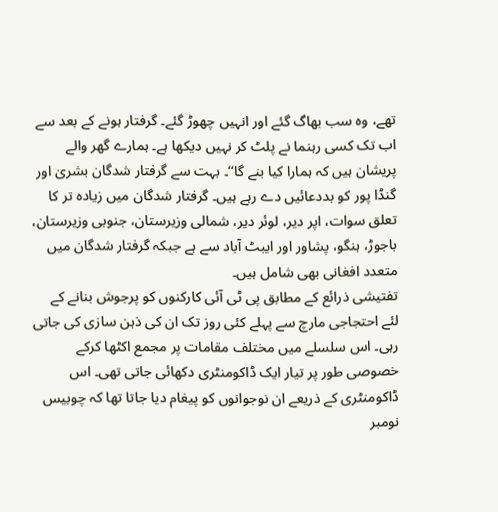تھے، وہ سب بھاگ گئے اور انہیں چھوڑ گئے۔ گرفتار ہونے کے بعد سے اب تک کسی رہنما نے پلٹ کر نہیں دیکھا ہے۔ ہمارے گھر والے پریشان ہیں کہ ہمارا کیا بنے گا‘‘۔ بہت سے گرفتار شدگان بشریٰ اور گنڈا پور کو بددعائیں دے رہے ہیں۔ گرفتار شدگان میں زیادہ تر کا تعلق سوات، اپر دیر، لوئر دیر، شمالی وزیرستان، جنوبی وزیرستان، باجوڑ، ہنگو، پشاور اور ایبٹ آباد سے ہے جبکہ گرفتار شدگان میں متعدد افغانی بھی شامل ہیں۔
تفتیشی ذرائع کے مطابق پی ٹی آئی کارکنوں کو پرجوش بنانے کے لئے احتجاجی مارچ سے پہلے کئی روز تک ان کی ذہن سازی کی جاتی رہی۔ اس سلسلے میں مختلف مقامات پر مجمع اکٹھا کرکے خصوصی طور پر تیار ایک ڈاکومنٹری دکھائی جاتی تھی۔ اس ڈاکومنٹری کے ذریعے ان نوجوانوں کو پیغام دیا جاتا تھا کہ چوبیس نومبر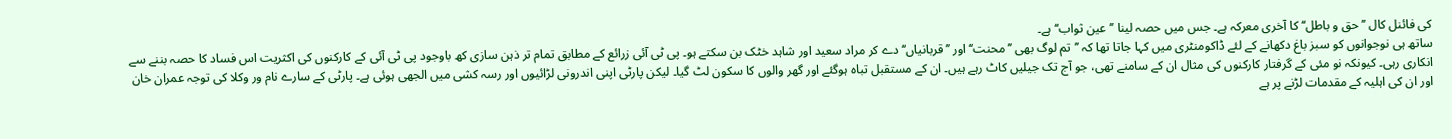کی فائنل کال ’’حق و باطل‘‘ کا آخری معرکہ ہے۔ جس میں حصہ لینا ’’عین ثواب‘‘ ہے۔
ساتھ ہی نوجوانوں کو سبز باغ دکھانے کے لئے ڈاکومنٹری میں کہا جاتا تھا کہ ’’تم لوگ بھی ’’محنت‘‘ اور ’’قربانیاں‘‘ دے کر مراد سعید اور شاہد خٹک بن سکتے ہو۔ پی ٹی آئی زرائع کے مطابق تمام تر ذہن سازی کھ باوجود پی ٹی آئی کے کارکنوں کی اکثریت اس فساد کا حصہ بننے سے انکاری رہی۔ کیونکہ نو مئی کے گرفتار کارکنوں کی مثال ان کے سامنے تھی، جو آج تک جیلیں کاٹ رہے ہیں۔ ان کے مستقبل تباہ ہوگئے اور گھر والوں کا سکون لٹ گیا۔ لیکن پارٹی اپنی اندرونی لڑائیوں اور رسہ کشی میں الجھی ہوئی ہے۔ پارٹی کے سارے نام ور وکلا کی توجہ عمران خان اور ان کی اہلیہ کے مقدمات لڑنے پر ہے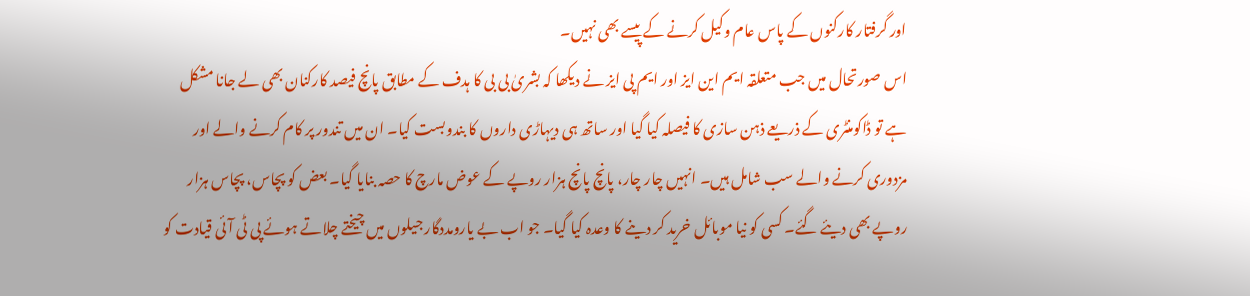اور گرفتار کارکنوں کے پاس عام وکیل کرنے کے پیسے بھی نہیں۔
اس صورتحال میں جب متعلقہ ایم این ایز اور ایم پی ایز نے دیکھا کہ بشریٰ بی بی کا ہدف کے مطابق پانچ فیصد کارکنان بھی لے جانا مشکل ہے تو ڈاکومنٹری کے ذریعے ذہن سازی کا فیصلہ کیا گیا اور ساتھ ہی دیہاڑی داروں کا بندوبست کیا۔ ان میں تندور پر کام کرنے والے اور مزدوری کرنے والے سب شامل ہیں۔ انہیں چار چار، پانچ پانچ ہزار روپے کے عوض مارچ کا حصہ بنایا گیا۔ بعض کو پچاس، پچاس ہزار روپے بھی دیئے گئے۔ کسی کو نیا موبائل خرید کر دینے کا وعدہ کیا گیا۔ جو اب بے یارومددگار جیلوں میں چیختے چلاتے ہوئے پی ٹی آئی قیادت کو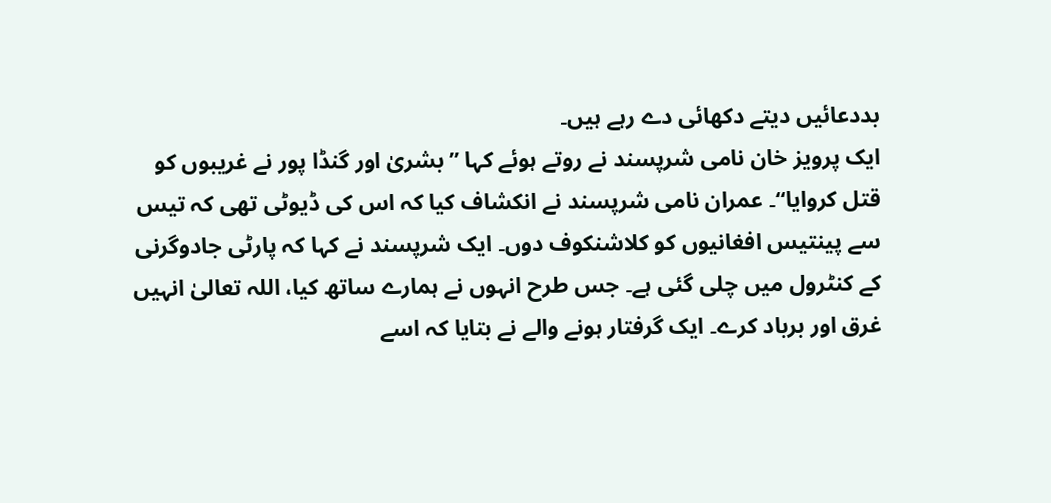بددعائیں دیتے دکھائی دے رہے ہیں۔
ایک پرویز خان نامی شرپسند نے روتے ہوئے کہا ’’بشریٰ اور گنڈا پور نے غریبوں کو قتل کروایا‘‘۔ عمران نامی شرپسند نے انکشاف کیا کہ اس کی ڈیوٹی تھی کہ تیس سے پینتیس افغانیوں کو کلاشنکوف دوں۔ ایک شرپسند نے کہا کہ پارٹی جادوگرنی کے کنٹرول میں چلی گئی ہے۔ جس طرح انہوں نے ہمارے ساتھ کیا، اللہ تعالیٰ انہیں غرق اور برباد کرے۔ ایک گرفتار ہونے والے نے بتایا کہ اسے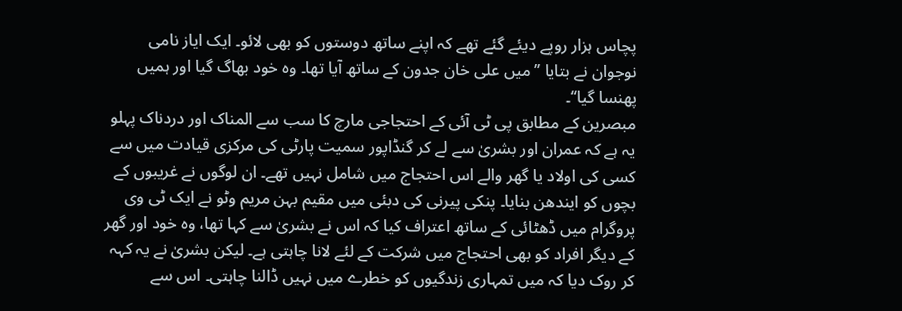پچاس ہزار روپے دیئے گئے تھے کہ اپنے ساتھ دوستوں کو بھی لائو۔ ایک ایاز نامی نوجوان نے بتایا ’’میں علی خان جدون کے ساتھ آیا تھا۔ وہ خود بھاگ گیا اور ہمیں پھنسا گیا‘‘۔
مبصرین کے مطابق پی ٹی آئی کے احتجاجی مارچ کا سب سے المناک اور دردناک پہلو یہ ہے کہ عمران اور بشریٰ سے لے کر گنڈاپور سمیت پارٹی کی مرکزی قیادت میں سے کسی کی اولاد یا گھر والے اس احتجاج میں شامل نہیں تھے۔ ان لوگوں نے غریبوں کے بچوں کو ایندھن بنایا۔ پنکی پیرنی کی دبئی میں مقیم بہن مریم وٹو نے ایک ٹی وی پروگرام میں ڈھٹائی کے ساتھ اعتراف کیا کہ اس نے بشریٰ سے کہا تھا، وہ خود اور گھر کے دیگر افراد کو بھی احتجاج میں شرکت کے لئے لانا چاہتی ہے۔ لیکن بشریٰ نے یہ کہہ کر روک دیا کہ میں تمہاری زندگیوں کو خطرے میں نہیں ڈالنا چاہتی۔ اس سے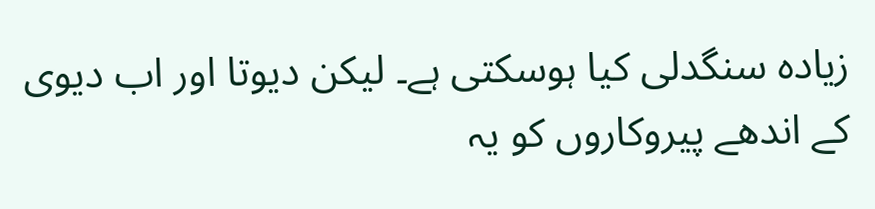زیادہ سنگدلی کیا ہوسکتی ہے۔ لیکن دیوتا اور اب دیوی کے اندھے پیروکاروں کو یہ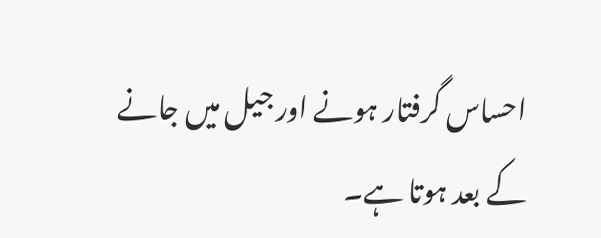احساس گرفتار ہونے اور جیل میں جانے کے بعد ہوتا ہے۔